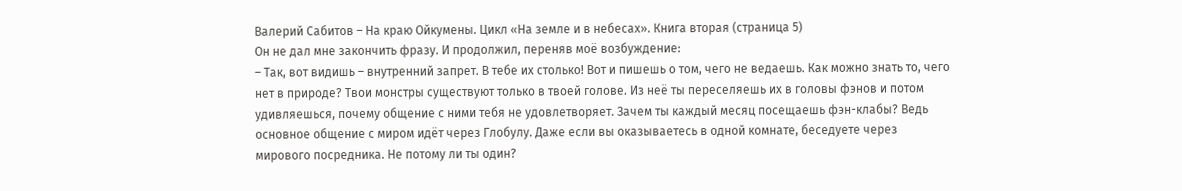Валерий Сабитов – На краю Ойкумены. Цикл «На земле и в небесах». Книга вторая (страница 5)
Он не дал мне закончить фразу. И продолжил, переняв моё возбуждение:
– Так, вот видишь – внутренний запрет. В тебе их столько! Вот и пишешь о том, чего не ведаешь. Как можно знать то, чего нет в природе? Твои монстры существуют только в твоей голове. Из неё ты переселяешь их в головы фэнов и потом удивляешься, почему общение с ними тебя не удовлетворяет. Зачем ты каждый месяц посещаешь фэн-клабы? Ведь основное общение с миром идёт через Глобулу. Даже если вы оказываетесь в одной комнате, беседуете через мирового посредника. Не потому ли ты один?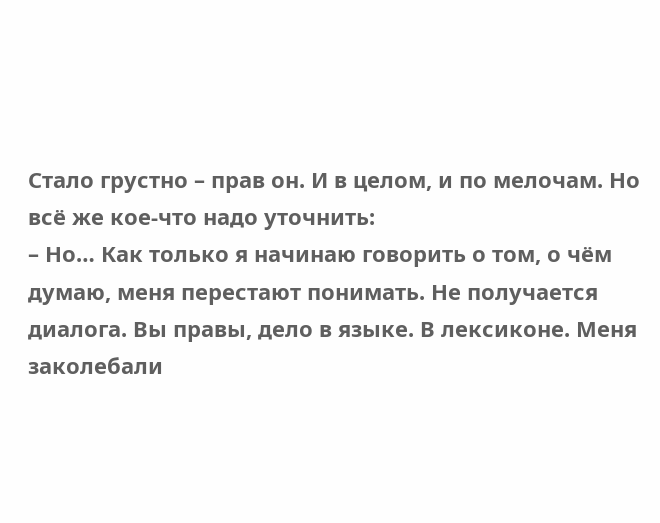Стало грустно – прав он. И в целом, и по мелочам. Но всё же кое-что надо уточнить:
– Но… Как только я начинаю говорить о том, о чём думаю, меня перестают понимать. Не получается диалога. Вы правы, дело в языке. В лексиконе. Меня заколебали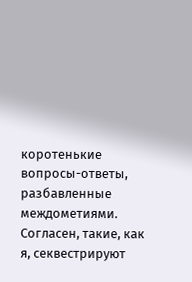коротенькие вопросы-ответы, разбавленные междометиями. Согласен, такие, как я, секвестрируют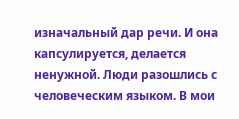изначальный дар речи. И она капсулируется, делается ненужной. Люди разошлись с человеческим языком. В мои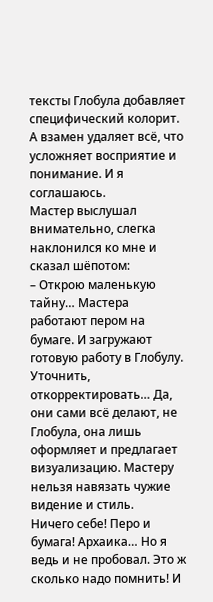тексты Глобула добавляет специфический колорит. А взамен удаляет всё, что усложняет восприятие и понимание. И я соглашаюсь.
Мастер выслушал внимательно, слегка наклонился ко мне и сказал шёпотом:
– Открою маленькую тайну… Мастера работают пером на бумаге. И загружают готовую работу в Глобулу. Уточнить, откорректировать… Да, они сами всё делают, не Глобула, она лишь оформляет и предлагает визуализацию. Мастеру нельзя навязать чужие видение и стиль.
Ничего себе! Перо и бумага! Архаика… Но я ведь и не пробовал. Это ж сколько надо помнить! И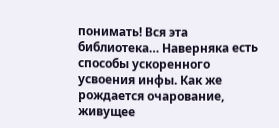понимать! Вся эта библиотека… Наверняка есть способы ускоренного усвоения инфы. Как же рождается очарование, живущее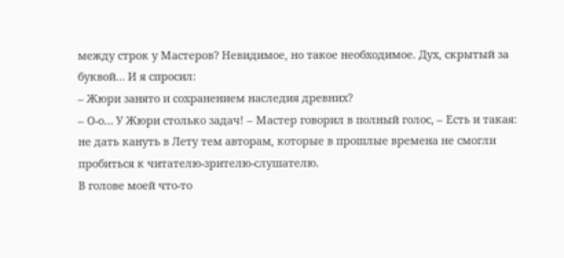между строк у Мастеров? Невидимое, но такое необходимое. Дух, скрытый за буквой… И я спросил:
– Жюри занято и сохранением наследия древних?
– О-о… У Жюри столько задач! – Мастер говорил в полный голос, – Есть и такая: не дать кануть в Лету тем авторам, которые в прошлые времена не смогли пробиться к читателю-зрителю-слушателю.
В голове моей что-то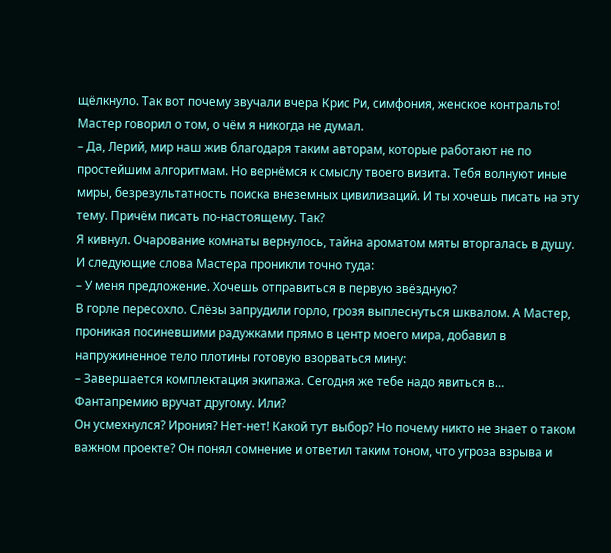щёлкнуло. Так вот почему звучали вчера Крис Ри, симфония, женское контральто! Мастер говорил о том, о чём я никогда не думал.
– Да, Лерий, мир наш жив благодаря таким авторам, которые работают не по простейшим алгоритмам. Но вернёмся к смыслу твоего визита. Тебя волнуют иные миры, безрезультатность поиска внеземных цивилизаций. И ты хочешь писать на эту тему. Причём писать по-настоящему. Так?
Я кивнул. Очарование комнаты вернулось, тайна ароматом мяты вторгалась в душу. И следующие слова Мастера проникли точно туда:
– У меня предложение. Хочешь отправиться в первую звёздную?
В горле пересохло. Слёзы запрудили горло, грозя выплеснуться шквалом. А Мастер, проникая посиневшими радужками прямо в центр моего мира, добавил в напружиненное тело плотины готовую взорваться мину:
– Завершается комплектация экипажа. Сегодня же тебе надо явиться в… Фантапремию вручат другому. Или?
Он усмехнулся? Ирония? Нет-нет! Какой тут выбор? Но почему никто не знает о таком важном проекте? Он понял сомнение и ответил таким тоном, что угроза взрыва и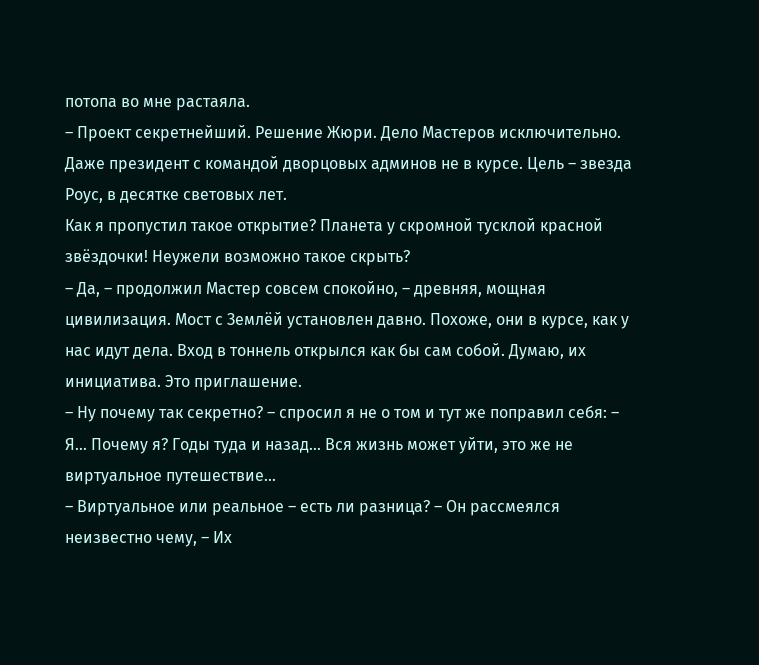потопа во мне растаяла.
– Проект секретнейший. Решение Жюри. Дело Мастеров исключительно. Даже президент с командой дворцовых админов не в курсе. Цель – звезда Роус, в десятке световых лет.
Как я пропустил такое открытие? Планета у скромной тусклой красной звёздочки! Неужели возможно такое скрыть?
– Да, – продолжил Мастер совсем спокойно, – древняя, мощная цивилизация. Мост с Землёй установлен давно. Похоже, они в курсе, как у нас идут дела. Вход в тоннель открылся как бы сам собой. Думаю, их инициатива. Это приглашение.
– Ну почему так секретно? – спросил я не о том и тут же поправил себя: – Я… Почему я? Годы туда и назад… Вся жизнь может уйти, это же не виртуальное путешествие…
– Виртуальное или реальное – есть ли разница? – Он рассмеялся неизвестно чему, – Их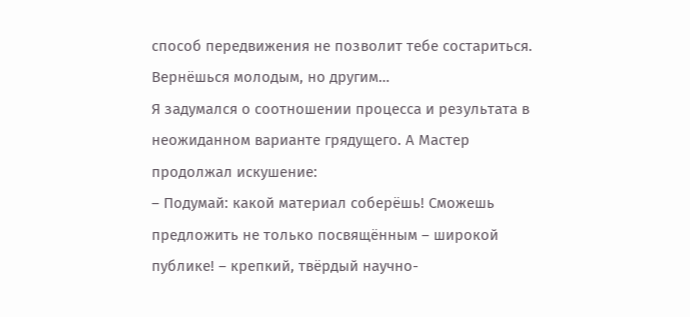способ передвижения не позволит тебе состариться. Вернёшься молодым, но другим…
Я задумался о соотношении процесса и результата в неожиданном варианте грядущего. А Мастер продолжал искушение:
– Подумай: какой материал соберёшь! Сможешь предложить не только посвящённым – широкой публике! – крепкий, твёрдый научно-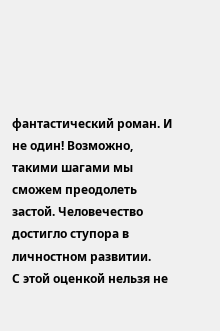фантастический роман. И не один! Возможно, такими шагами мы сможем преодолеть застой. Человечество достигло ступора в личностном развитии.
С этой оценкой нельзя не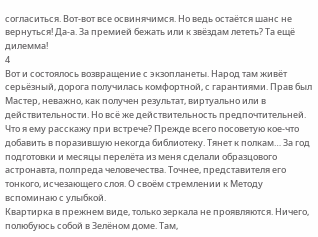согласиться. Вот-вот все освинячимся. Но ведь остаётся шанс не вернуться! Да-а. За премией бежать или к звёздам лететь? Та ещё дилемма!
4
Вот и состоялось возвращение с экзопланеты. Народ там живёт серьёзный, дорога получилась комфортной, с гарантиями. Прав был Мастер, неважно, как получен результат, виртуально или в действительности. Но всё же действительность предпочтительней. Что я ему расскажу при встрече? Прежде всего посоветую кое-что добавить в поразившую некогда библиотеку. Тянет к полкам… За год подготовки и месяцы перелёта из меня сделали образцового астронавта, полпреда человечества. Точнее, представителя его тонкого, исчезающего слоя. О своём стремлении к Методу вспоминаю с улыбкой.
Квартирка в прежнем виде, только зеркала не проявляются. Ничего, полюбуюсь собой в Зелёном доме. Там,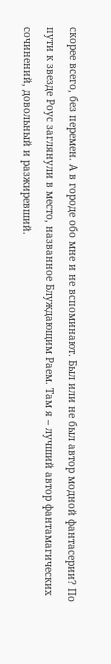скорее всего, без перемен. А в городе обо мне и не вспоминают. Был или не был автор модной фантасерии? По пути к звезде Роус заглянули в место, названное Блуждающим Раем. Там я – лучший автор фантамагических сочинений, довольный и разжиревший.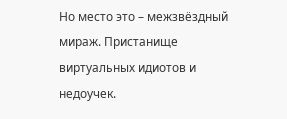Но место это – межзвёздный мираж. Пристанище виртуальных идиотов и недоучек.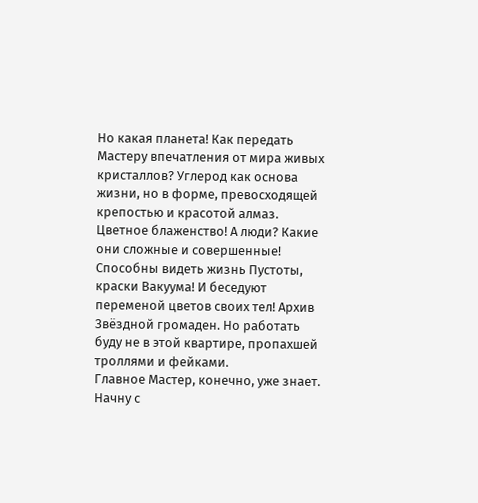Но какая планета! Как передать Мастеру впечатления от мира живых кристаллов? Углерод как основа жизни, но в форме, превосходящей крепостью и красотой алмаз. Цветное блаженство! А люди? Какие они сложные и совершенные! Способны видеть жизнь Пустоты, краски Вакуума! И беседуют переменой цветов своих тел! Архив Звёздной громаден. Но работать буду не в этой квартире, пропахшей троллями и фейками.
Главное Мастер, конечно, уже знает. Начну с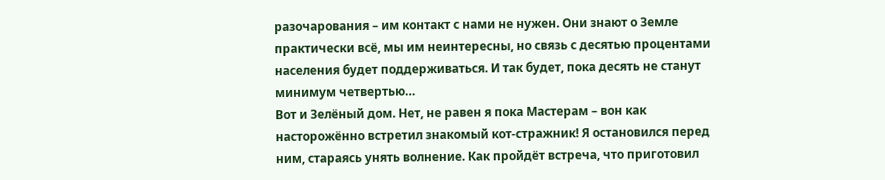разочарования – им контакт с нами не нужен. Они знают о Земле практически всё, мы им неинтересны, но связь с десятью процентами населения будет поддерживаться. И так будет, пока десять не станут минимум четвертью…
Вот и Зелёный дом. Нет, не равен я пока Мастерам – вон как насторожённо встретил знакомый кот-стражник! Я остановился перед ним, стараясь унять волнение. Как пройдёт встреча, что приготовил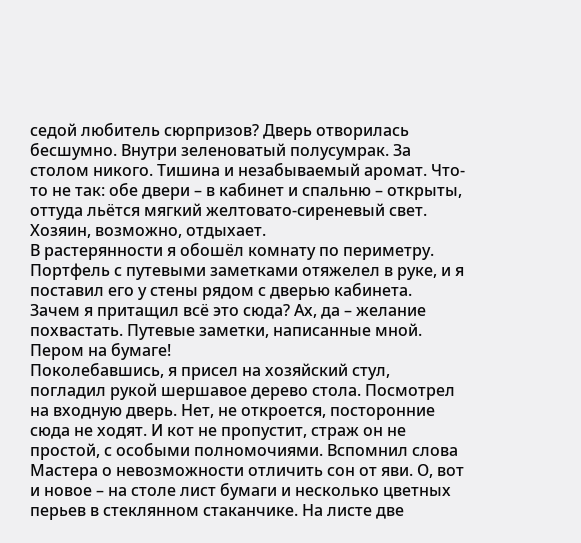седой любитель сюрпризов? Дверь отворилась бесшумно. Внутри зеленоватый полусумрак. За столом никого. Тишина и незабываемый аромат. Что-то не так: обе двери – в кабинет и спальню – открыты, оттуда льётся мягкий желтовато-сиреневый свет. Хозяин, возможно, отдыхает.
В растерянности я обошёл комнату по периметру. Портфель с путевыми заметками отяжелел в руке, и я поставил его у стены рядом с дверью кабинета. Зачем я притащил всё это сюда? Ах, да – желание похвастать. Путевые заметки, написанные мной. Пером на бумаге!
Поколебавшись, я присел на хозяйский стул, погладил рукой шершавое дерево стола. Посмотрел на входную дверь. Нет, не откроется, посторонние сюда не ходят. И кот не пропустит, страж он не простой, с особыми полномочиями. Вспомнил слова Мастера о невозможности отличить сон от яви. О, вот и новое – на столе лист бумаги и несколько цветных перьев в стеклянном стаканчике. На листе две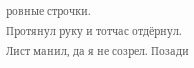ровные строчки.
Протянул руку и тотчас отдёрнул. Лист манил, да я не созрел. Позади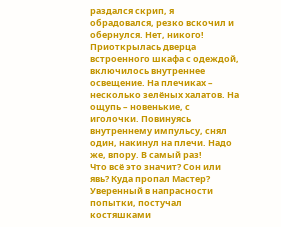раздался скрип, я обрадовался, резко вскочил и обернулся. Нет, никого! Приоткрылась дверца встроенного шкафа с одеждой, включилось внутреннее освещение. На плечиках – несколько зелёных халатов. На ощупь – новенькие, с иголочки. Повинуясь внутреннему импульсу, снял один, накинул на плечи. Надо же, впору. В самый раз!
Что всё это значит? Сон или явь? Куда пропал Мастер? Уверенный в напрасности попытки, постучал костяшками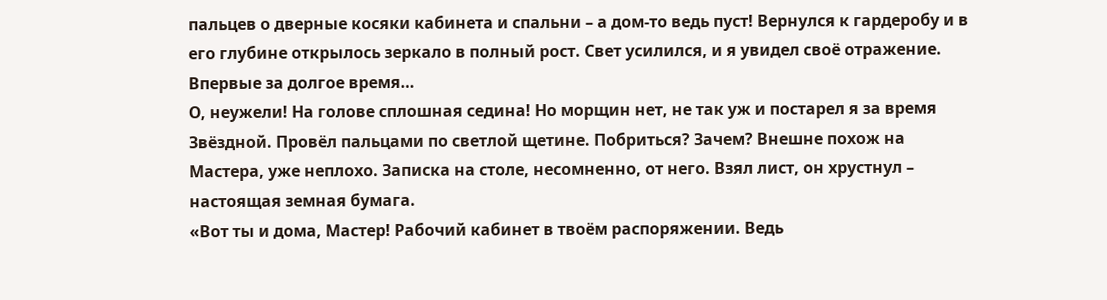пальцев о дверные косяки кабинета и спальни – а дом-то ведь пуст! Вернулся к гардеробу и в его глубине открылось зеркало в полный рост. Свет усилился, и я увидел своё отражение. Впервые за долгое время…
О, неужели! На голове сплошная седина! Но морщин нет, не так уж и постарел я за время Звёздной. Провёл пальцами по светлой щетине. Побриться? Зачем? Внешне похож на Мастера, уже неплохо. Записка на столе, несомненно, от него. Взял лист, он хрустнул – настоящая земная бумага.
«Вот ты и дома, Мастер! Рабочий кабинет в твоём распоряжении. Ведь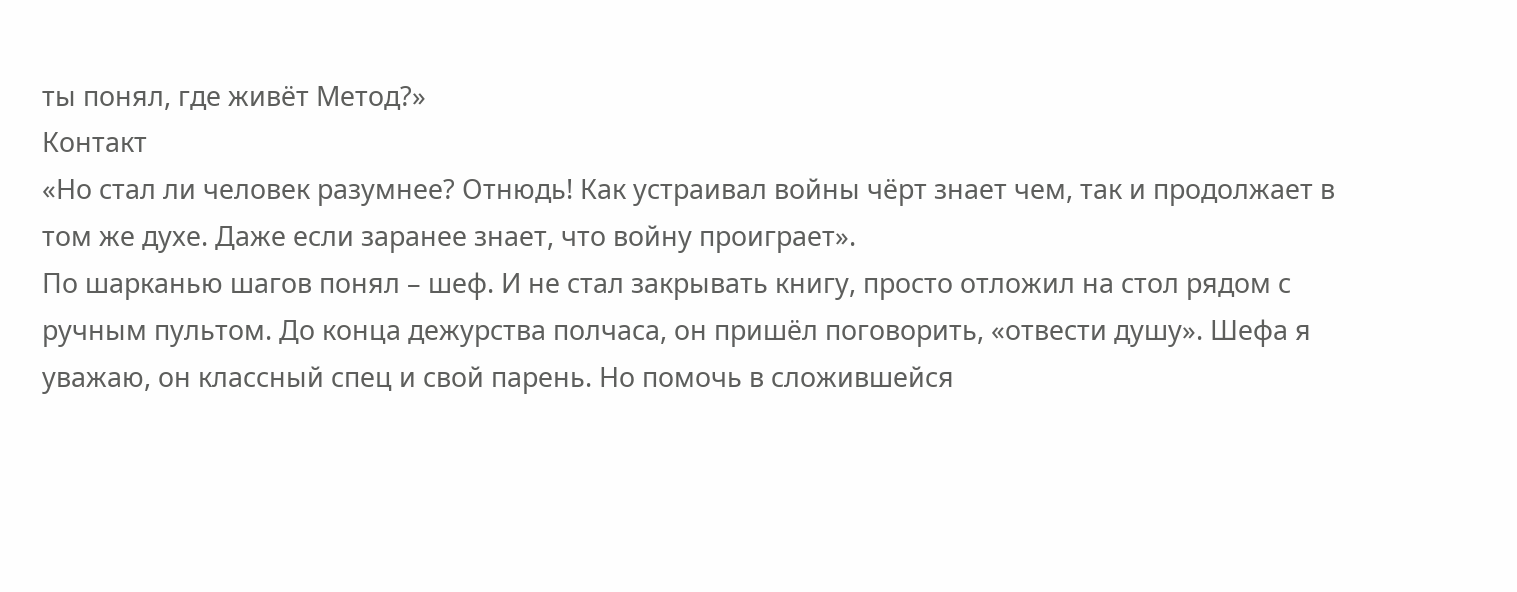ты понял, где живёт Метод?»
Контакт
«Но стал ли человек разумнее? Отнюдь! Как устраивал войны чёрт знает чем, так и продолжает в том же духе. Даже если заранее знает, что войну проиграет».
По шарканью шагов понял – шеф. И не стал закрывать книгу, просто отложил на стол рядом с ручным пультом. До конца дежурства полчаса, он пришёл поговорить, «отвести душу». Шефа я уважаю, он классный спец и свой парень. Но помочь в сложившейся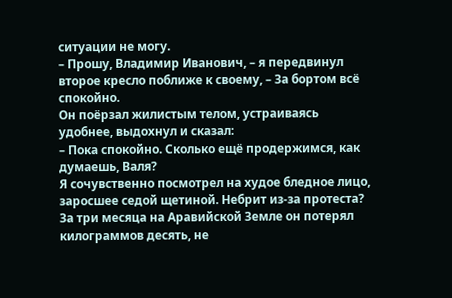ситуации не могу.
– Прошу, Владимир Иванович, – я передвинул второе кресло поближе к своему, – За бортом всё спокойно.
Он поёрзал жилистым телом, устраиваясь удобнее, выдохнул и сказал:
– Пока спокойно. Сколько ещё продержимся, как думаешь, Валя?
Я сочувственно посмотрел на худое бледное лицо, заросшее седой щетиной. Небрит из-за протеста? За три месяца на Аравийской Земле он потерял килограммов десять, не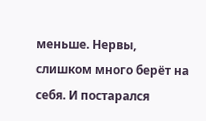меньше. Нервы, слишком много берёт на себя. И постарался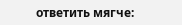ответить мягче: